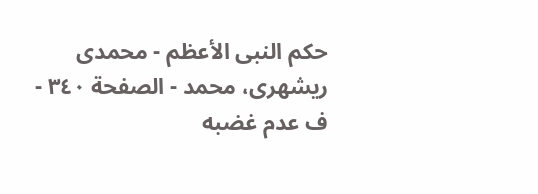حكم النبى الأعظم - محمدی ریشهری، محمد - الصفحة ٣٤٠ - ف عدم غضبه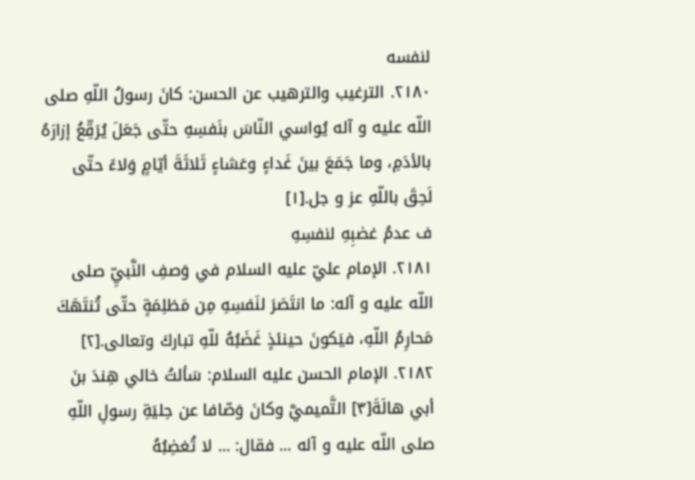لنفسه
٢١٨٠. الترغيب والترهيب عن الحسن: كانَ رسولُ اللّهِ صلى اللّه عليه و آله يُواسي النّاسَ بنَفسِهِ حتّى جَعَلَ يُرَقِّعُ إزارَهُ بالأدَمِ، وما جَمَعَ بينَ غَداءٍ وعَشاءٍ ثَلاثَةَ أيّامٍ وَلاءً حتّى لَحِقَ باللّهِ عز و جل.[١]
ف عدمُ غضبِهِ لنفسِهِ
٢١٨١. الإمام عليّ عليه السلام في وَصفِ النَّبيِّ صلى اللّه عليه و آله: ما انتَصَرَ لنَفسِهِ مِن مَظلِمَةٍ حتّى تُنتَهَكَ مَحارِمُ اللّهِ، فيَكونَ حينئذٍ غَضَبُهُ للّهِ تباركَ وتعالى.[٢]
٢١٨٢. الإمام الحسن عليه السلام: سَألتُ خالي هِندَ بنَ أبي هالَةَ[٣] التَّميميَّ وكانَ وَصّافا عن حِليَةِ رسولِ اللّهِ صلى اللّه عليه و آله ... فقال: ... لا تُغضِبُهُ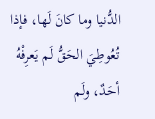الدُّنيا وما كانَ لَها، فإذا تُعُوطِيَ الحَقُّ لَم يَعرِفْهُ أحَدٌ، ولَم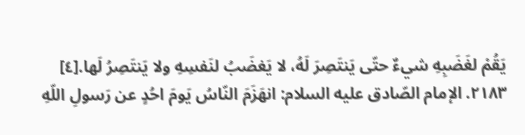يَقُمْ لغَضَبِهِ شيءٌ حتّى يَنتَصِرَ لَهُ، لا يَغضَبُ لنَفسِهِ ولا يَنتَصِرُ لَها.[٤]
٢١٨٣. الإمام الصّادق عليه السلام: انهَزَمَ النّاسُ يَومَ احُدٍ عن رَسولِ اللّهِ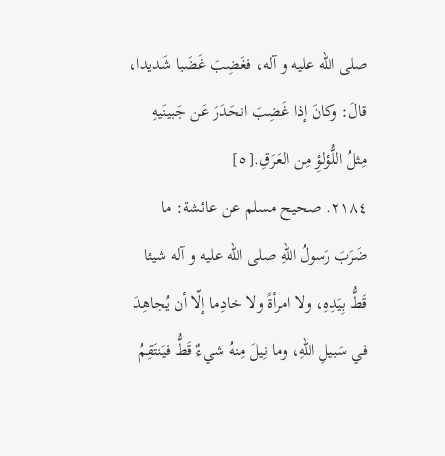صلى اللّه عليه و آله، فغَضِبَ غَضَبا شَديدا، قالَ: وكانَ إذا غَضِبَ انحَدَرَ عَن جَبينَيهِ مِثلُ اللُّؤلؤِ مِن العَرَقِ.[٥]
٢١٨٤. صحيح مسلم عن عائشة: ما ضَرَبَ رَسولُ اللّهِ صلى اللّه عليه و آله شيئا قَطُّ بِيَدِهِ، ولا امرأةً ولا خادِما إلّا أن يُجاهِدَ في سَبيلِ اللّهِ، وما نِيلَ مِنهُ شيءٌ قَطُّ فيَنتَقِمُ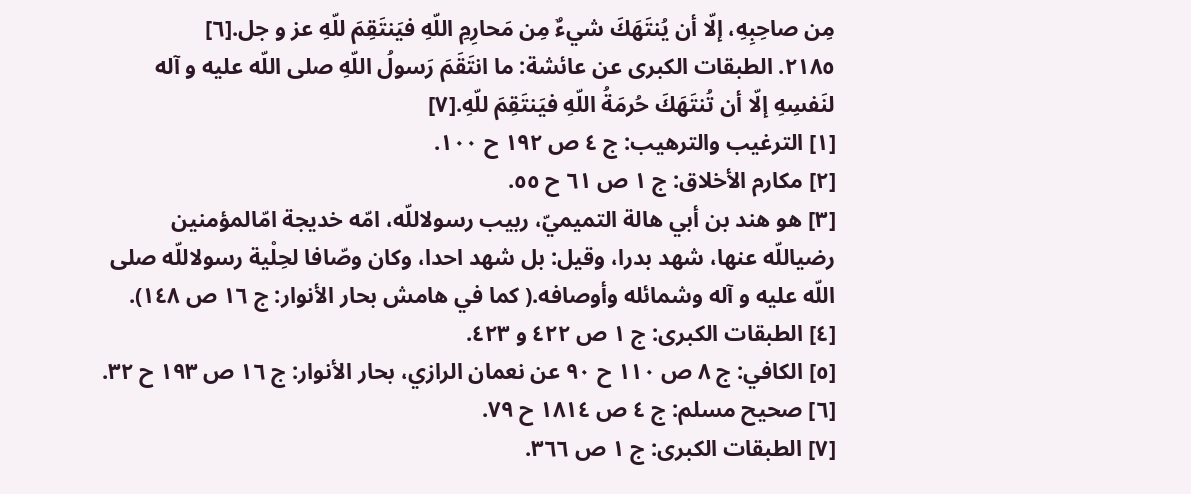مِن صاحِبِهِ، إلّا أن يُنتَهَكَ شيءٌ مِن مَحارِمِ اللّهِ فيَنتَقِمَ للّهِ عز و جل.[٦]
٢١٨٥. الطبقات الكبرى عن عائشة: ما انتَقَمَ رَسولُ اللّهِ صلى اللّه عليه و آله لنَفسِهِ إلّا أن تُنتَهَكَ حُرمَةُ اللّهِ فيَنتَقِمَ للّهِ.[٧]
[١] الترغيب والترهيب: ج ٤ ص ١٩٢ ح ١٠٠.
[٢] مكارم الأخلاق: ج ١ ص ٦١ ح ٥٥.
[٣] هو هند بن أبي هالة التميميّ، ربيب رسولاللّه، امّه خديجة امّالمؤمنين رضياللّه عنها، شهد بدرا، وقيل: بل شهد احدا، وكان وصّافا لحِلْية رسولاللّه صلى اللّه عليه و آله وشمائله وأوصافه.( كما في هامش بحار الأنوار: ج ١٦ ص ١٤٨).
[٤] الطبقات الكبرى: ج ١ ص ٤٢٢ و ٤٢٣.
[٥] الكافي: ج ٨ ص ١١٠ ح ٩٠ عن نعمان الرازي، بحار الأنوار: ج ١٦ ص ١٩٣ ح ٣٢.
[٦] صحيح مسلم: ج ٤ ص ١٨١٤ ح ٧٩.
[٧] الطبقات الكبرى: ج ١ ص ٣٦٦.